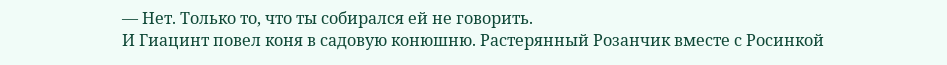— Нет. Только то, что ты собирался ей не говорить.
И Гиацинт повел коня в садовую конюшню. Растерянный Розанчик вместе с Росинкой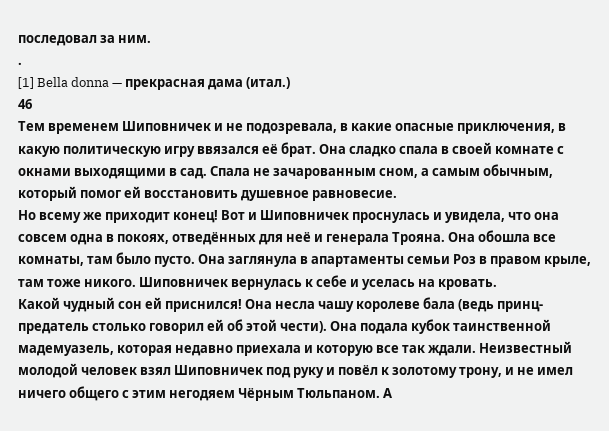последовал за ним.
.
[1] Bella donna — прекрасная дама (итал.)
46
Тем временем Шиповничек и не подозревала, в какие опасные приключения, в какую политическую игру ввязался её брат. Она сладко спала в своей комнате с окнами выходящими в сад. Спала не зачарованным сном, а самым обычным, который помог ей восстановить душевное равновесие.
Но всему же приходит конец! Вот и Шиповничек проснулась и увидела, что она совсем одна в покоях, отведённых для неё и генерала Трояна. Она обошла все комнаты, там было пусто. Она заглянула в апартаменты семьи Роз в правом крыле, там тоже никого. Шиповничек вернулась к себе и уселась на кровать.
Какой чудный сон ей приснился! Она несла чашу королеве бала (ведь принц-предатель столько говорил ей об этой чести). Она подала кубок таинственной мадемуазель, которая недавно приехала и которую все так ждали. Неизвестный молодой человек взял Шиповничек под руку и повёл к золотому трону, и не имел ничего общего с этим негодяем Чёрным Тюльпаном. А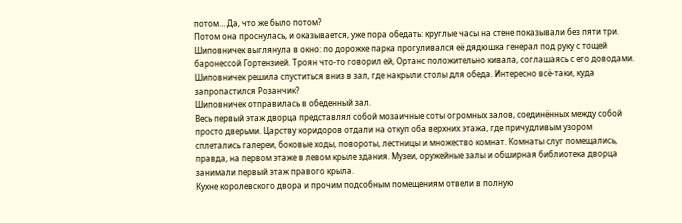потом… Да, что же было потом?
Потом она проснулась, и оказывается, уже пора обедать: круглые часы на стене показывали без пяти три. Шиповничек выглянула в окно: по дорожке парка прогуливался её дядюшка генерал под руку с тощей баронессой Гортензией. Троян что-то говорил ей, Ортанс положительно кивала, соглашаясь с его доводами. Шиповничек решила спуститься вниз в зал, где накрыли столы для обеда. Интересно всё-таки, куда запропастился Розанчик?
Шиповничек отправилась в обеденный зал.
Весь первый этаж дворца представлял собой мозаичные соты огромных залов, соединённых между собой просто дверьми. Царству коридоров отдали на откуп оба верхних этажа, где причудливым узором сплетались галереи, боковые ходы, повороты, лестницы и множество комнат. Комнаты слуг помещались, правда, на первом этаже в левом крыле здания. Музеи, оружейные залы и обширная библиотека дворца занимали первый этаж правого крыла.
Кухне королевского двора и прочим подсобным помещениям отвели в полную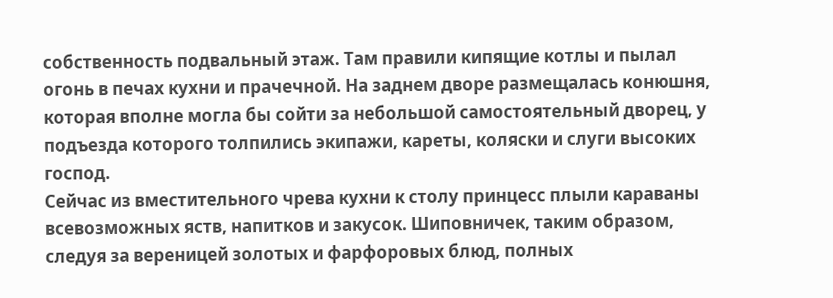собственность подвальный этаж. Там правили кипящие котлы и пылал огонь в печах кухни и прачечной. На заднем дворе размещалась конюшня, которая вполне могла бы сойти за небольшой самостоятельный дворец, у подъезда которого толпились экипажи, кареты, коляски и слуги высоких господ.
Сейчас из вместительного чрева кухни к столу принцесс плыли караваны всевозможных яств, напитков и закусок. Шиповничек, таким образом, следуя за вереницей золотых и фарфоровых блюд, полных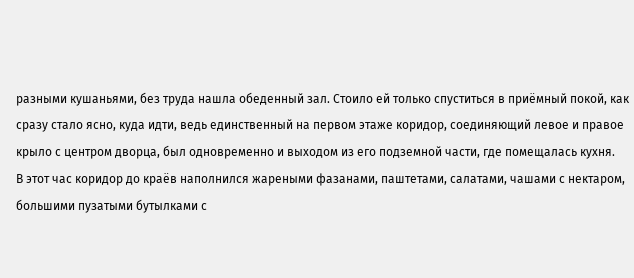разными кушаньями, без труда нашла обеденный зал. Стоило ей только спуститься в приёмный покой, как сразу стало ясно, куда идти, ведь единственный на первом этаже коридор, соединяющий левое и правое крыло с центром дворца, был одновременно и выходом из его подземной части, где помещалась кухня.
В этот час коридор до краёв наполнился жареными фазанами, паштетами, салатами, чашами с нектаром, большими пузатыми бутылками с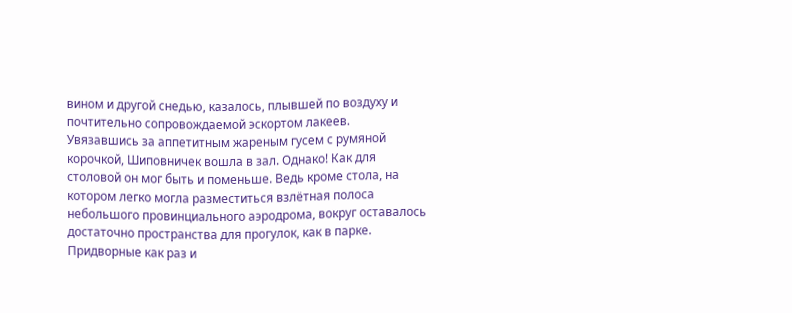вином и другой снедью, казалось, плывшей по воздуху и почтительно сопровождаемой эскортом лакеев.
Увязавшись за аппетитным жареным гусем с румяной корочкой, Шиповничек вошла в зал. Однако! Как для столовой он мог быть и поменьше. Ведь кроме стола, на котором легко могла разместиться взлётная полоса небольшого провинциального аэродрома, вокруг оставалось достаточно пространства для прогулок, как в парке. Придворные как раз и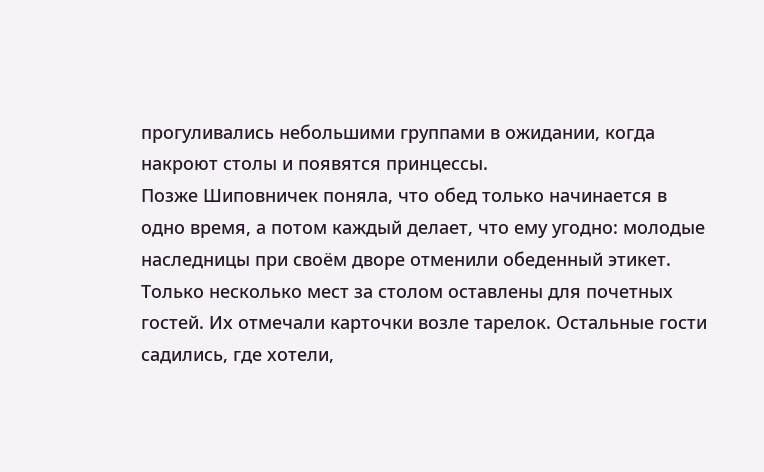прогуливались небольшими группами в ожидании, когда накроют столы и появятся принцессы.
Позже Шиповничек поняла, что обед только начинается в одно время, а потом каждый делает, что ему угодно: молодые наследницы при своём дворе отменили обеденный этикет.
Только несколько мест за столом оставлены для почетных гостей. Их отмечали карточки возле тарелок. Остальные гости садились, где хотели,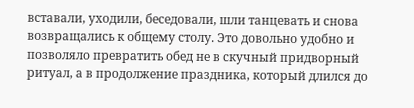вставали, уходили, беседовали, шли танцевать и снова возвращались к общему столу. Это довольно удобно и позволяло превратить обед не в скучный придворный ритуал, а в продолжение праздника, который длился до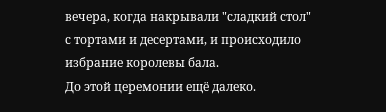вечера, когда накрывали "сладкий стол" с тортами и десертами, и происходило избрание королевы бала.
До этой церемонии ещё далеко.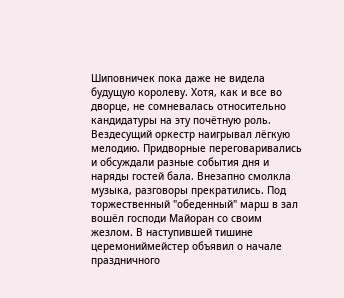Шиповничек пока даже не видела будущую королеву. Хотя, как и все во дворце, не сомневалась относительно кандидатуры на эту почётную роль.
Вездесущий оркестр наигрывал лёгкую мелодию. Придворные переговаривались и обсуждали разные события дня и наряды гостей бала. Внезапно смолкла музыка, разговоры прекратились. Под торжественный "обеденный" марш в зал вошёл господи Майоран со своим жезлом. В наступившей тишине церемониймейстер объявил о начале праздничного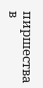пиршества в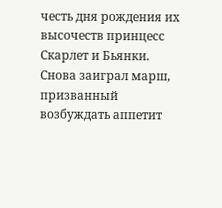честь дня рождения их высочеств принцесс Скарлет и Бьянки.
Снова заиграл марш, призванный возбуждать аппетит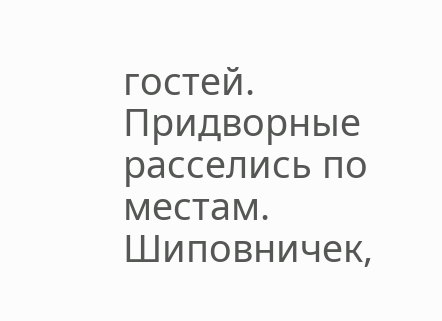гостей. Придворные расселись по местам. Шиповничек,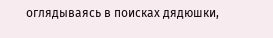оглядываясь в поисках дядюшки,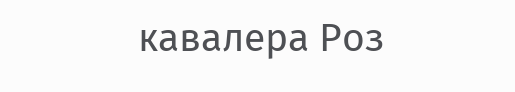кавалера Роз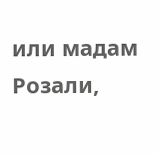или мадам Розали,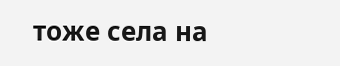тоже села на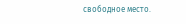свободное место.